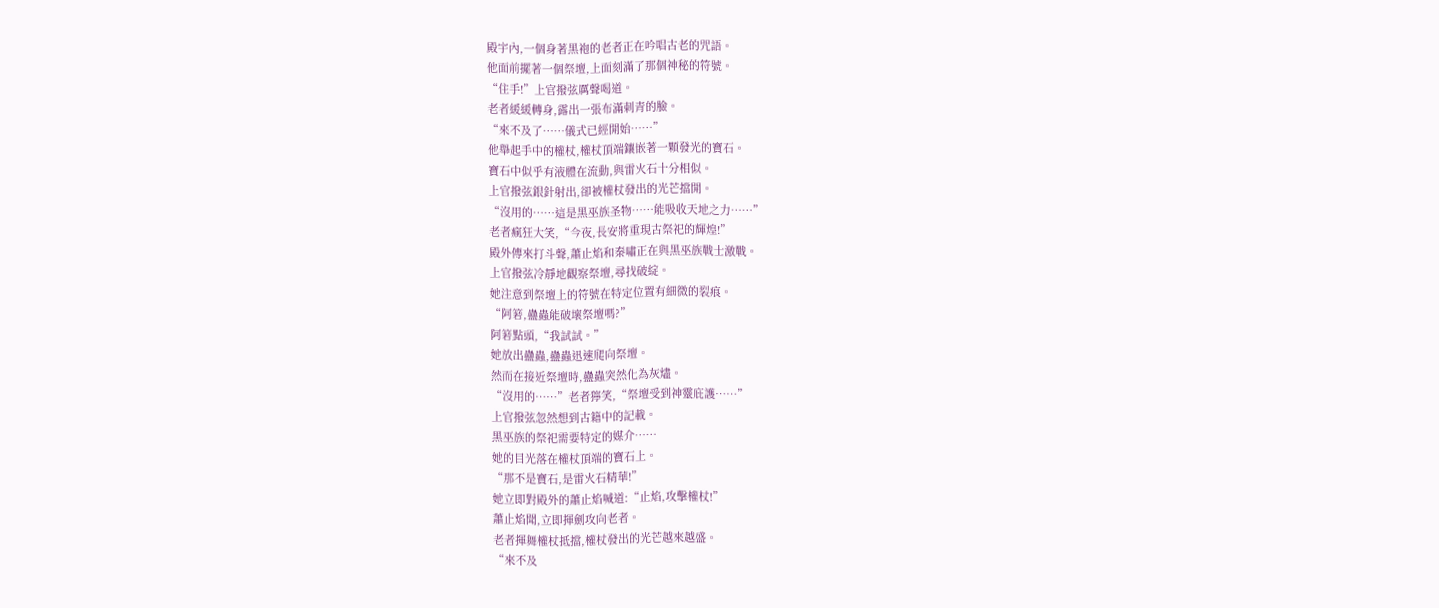殿宇內,一個身著黑袍的老者正在吟唱古老的咒語。
他面前擺著一個祭壇,上面刻滿了那個神秘的符號。
“住手!”上官撥弦厲聲喝道。
老者緩緩轉身,露出一張布滿刺青的臉。
“來不及了……儀式已經開始……”
他舉起手中的權杖,權杖頂端鑲嵌著一顆發光的寶石。
寶石中似乎有液體在流動,與雷火石十分相似。
上官撥弦銀針射出,卻被權杖發出的光芒擋開。
“沒用的……這是黑巫族圣物……能吸收天地之力……”
老者瘋狂大笑,“今夜,長安將重現古祭祀的輝煌!”
殿外傳來打斗聲,蕭止焰和秦嘯正在與黑巫族戰士激戰。
上官撥弦冷靜地觀察祭壇,尋找破綻。
她注意到祭壇上的符號在特定位置有細微的裂痕。
“阿箬,蠱蟲能破壞祭壇嗎?”
阿箬點頭,“我試試。”
她放出蠱蟲,蠱蟲迅速爬向祭壇。
然而在接近祭壇時,蠱蟲突然化為灰燼。
“沒用的……”老者獰笑,“祭壇受到神靈庇護……”
上官撥弦忽然想到古籍中的記載。
黑巫族的祭祀需要特定的媒介……
她的目光落在權杖頂端的寶石上。
“那不是寶石,是雷火石精華!”
她立即對殿外的蕭止焰喊道:“止焰,攻擊權杖!”
蕭止焰聞,立即揮劍攻向老者。
老者揮舞權杖抵擋,權杖發出的光芒越來越盛。
“來不及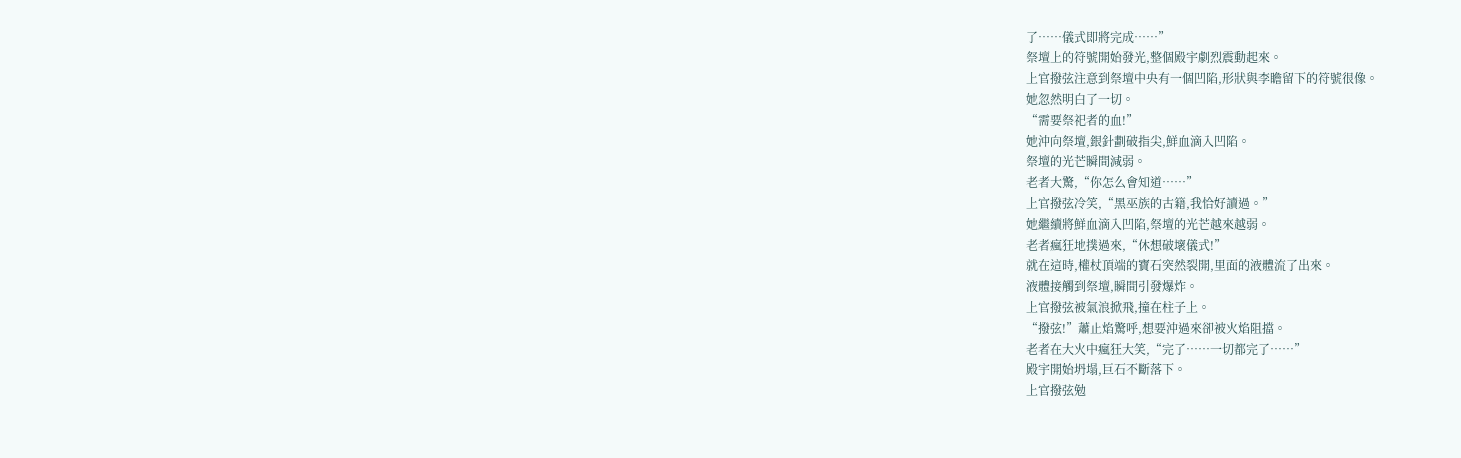了……儀式即將完成……”
祭壇上的符號開始發光,整個殿宇劇烈震動起來。
上官撥弦注意到祭壇中央有一個凹陷,形狀與李瞻留下的符號很像。
她忽然明白了一切。
“需要祭祀者的血!”
她沖向祭壇,銀針劃破指尖,鮮血滴入凹陷。
祭壇的光芒瞬間減弱。
老者大驚,“你怎么會知道……”
上官撥弦冷笑,“黑巫族的古籍,我恰好讀過。”
她繼續將鮮血滴入凹陷,祭壇的光芒越來越弱。
老者瘋狂地撲過來,“休想破壞儀式!”
就在這時,權杖頂端的寶石突然裂開,里面的液體流了出來。
液體接觸到祭壇,瞬間引發爆炸。
上官撥弦被氣浪掀飛,撞在柱子上。
“撥弦!”蕭止焰驚呼,想要沖過來卻被火焰阻擋。
老者在大火中瘋狂大笑,“完了……一切都完了……”
殿宇開始坍塌,巨石不斷落下。
上官撥弦勉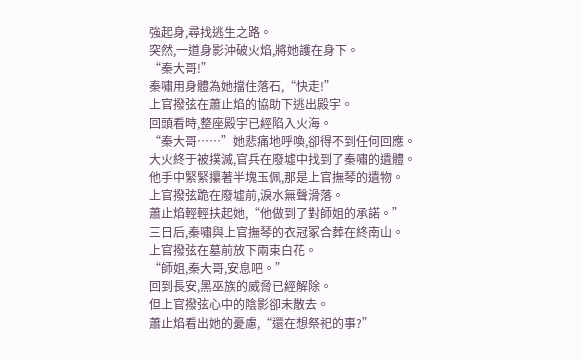強起身,尋找逃生之路。
突然,一道身影沖破火焰,將她護在身下。
“秦大哥!”
秦嘯用身體為她擋住落石,“快走!”
上官撥弦在蕭止焰的協助下逃出殿宇。
回頭看時,整座殿宇已經陷入火海。
“秦大哥……”她悲痛地呼喚,卻得不到任何回應。
大火終于被撲滅,官兵在廢墟中找到了秦嘯的遺體。
他手中緊緊攥著半塊玉佩,那是上官撫琴的遺物。
上官撥弦跪在廢墟前,淚水無聲滑落。
蕭止焰輕輕扶起她,“他做到了對師姐的承諾。”
三日后,秦嘯與上官撫琴的衣冠冢合葬在終南山。
上官撥弦在墓前放下兩束白花。
“師姐,秦大哥,安息吧。”
回到長安,黑巫族的威脅已經解除。
但上官撥弦心中的陰影卻未散去。
蕭止焰看出她的憂慮,“還在想祭祀的事?”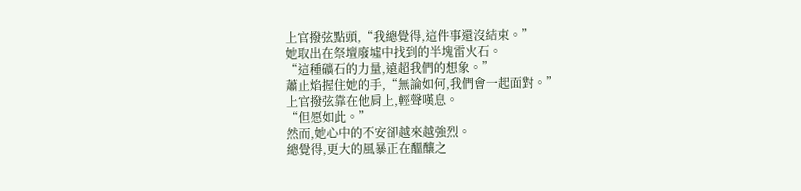上官撥弦點頭,“我總覺得,這件事還沒結束。”
她取出在祭壇廢墟中找到的半塊雷火石。
“這種礦石的力量,遠超我們的想象。”
蕭止焰握住她的手,“無論如何,我們會一起面對。”
上官撥弦靠在他肩上,輕聲嘆息。
“但愿如此。”
然而,她心中的不安卻越來越強烈。
總覺得,更大的風暴正在醞釀之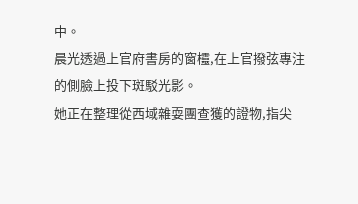中。
晨光透過上官府書房的窗欞,在上官撥弦專注的側臉上投下斑駁光影。
她正在整理從西域雜耍團查獲的證物,指尖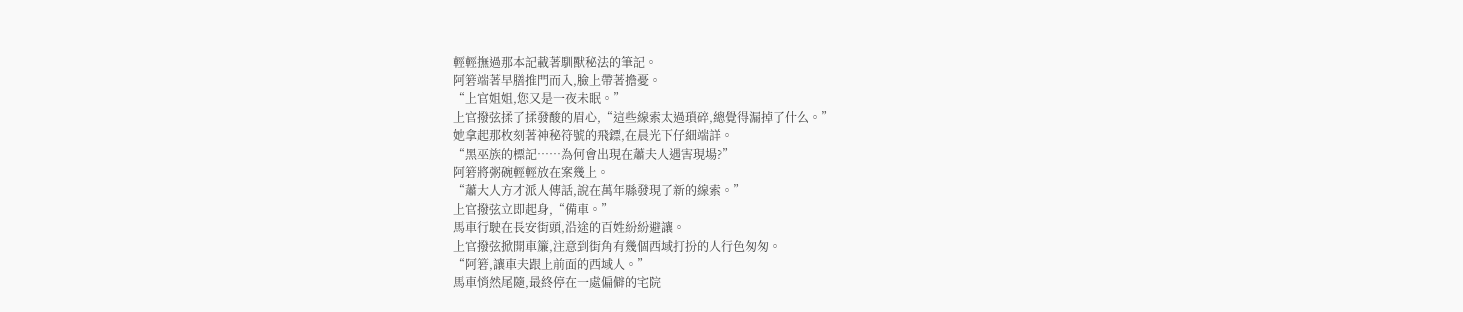輕輕撫過那本記載著馴獸秘法的筆記。
阿箬端著早膳推門而入,臉上帶著擔憂。
“上官姐姐,您又是一夜未眠。”
上官撥弦揉了揉發酸的眉心,“這些線索太過瑣碎,總覺得漏掉了什么。”
她拿起那枚刻著神秘符號的飛鏢,在晨光下仔細端詳。
“黑巫族的標記……為何會出現在蕭夫人遇害現場?”
阿箬將粥碗輕輕放在案幾上。
“蕭大人方才派人傳話,說在萬年縣發現了新的線索。”
上官撥弦立即起身,“備車。”
馬車行駛在長安街頭,沿途的百姓紛紛避讓。
上官撥弦掀開車簾,注意到街角有幾個西域打扮的人行色匆匆。
“阿箬,讓車夫跟上前面的西域人。”
馬車悄然尾隨,最終停在一處偏僻的宅院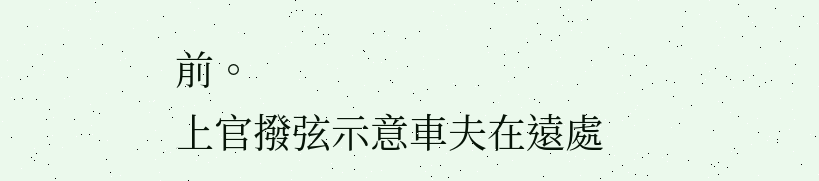前。
上官撥弦示意車夫在遠處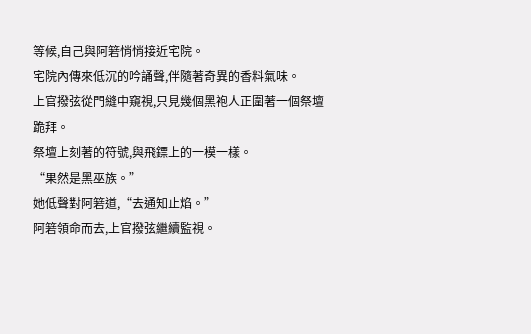等候,自己與阿箬悄悄接近宅院。
宅院內傳來低沉的吟誦聲,伴隨著奇異的香料氣味。
上官撥弦從門縫中窺視,只見幾個黑袍人正圍著一個祭壇跪拜。
祭壇上刻著的符號,與飛鏢上的一模一樣。
“果然是黑巫族。”
她低聲對阿箬道,“去通知止焰。”
阿箬領命而去,上官撥弦繼續監視。